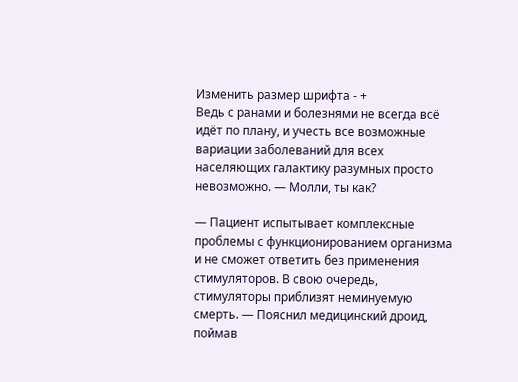Изменить размер шрифта - +
Ведь с ранами и болезнями не всегда всё идёт по плану, и учесть все возможные вариации заболеваний для всех населяющих галактику разумных просто невозможно. — Молли, ты как?

— Пациент испытывает комплексные проблемы с функционированием организма и не сможет ответить без применения стимуляторов. В свою очередь, стимуляторы приблизят неминуемую смерть. — Пояснил медицинский дроид, поймав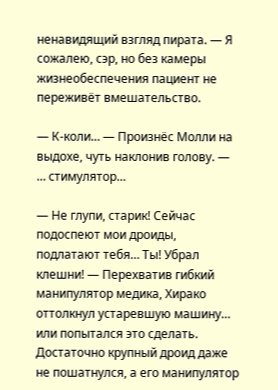ненавидящий взгляд пирата. — Я сожалею, сэр, но без камеры жизнеобеспечения пациент не переживёт вмешательство.

— К-коли… — Произнёс Молли на выдохе, чуть наклонив голову. — … стимулятор…

— Не глупи, старик! Сейчас подоспеют мои дроиды, подлатают тебя… Ты! Убрал клешни! — Перехватив гибкий манипулятор медика, Хирако оттолкнул устаревшую машину… или попытался это сделать. Достаточно крупный дроид даже не пошатнулся, а его манипулятор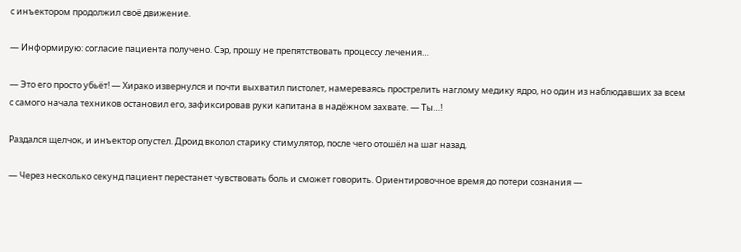с инъектором продолжил своё движение.

— Информирую: согласие пациента получено. Сэр, прошу не препятствовать процессу лечения…

— Это его просто убьёт! — Хирако извернулся и почти выхватил пистолет, намереваясь прострелить наглому медику ядро, но один из наблюдавших за всем с самого начала техников остановил его, зафиксировав руки капитана в надёжном захвате. — Ты…!

Раздался щелчок, и инъектор опустел. Дроид вколол старику стимулятор, после чего отошёл на шаг назад.

— Через несколько секунд пациент перестанет чувствовать боль и сможет говорить. Ориентировочное время до потери сознания —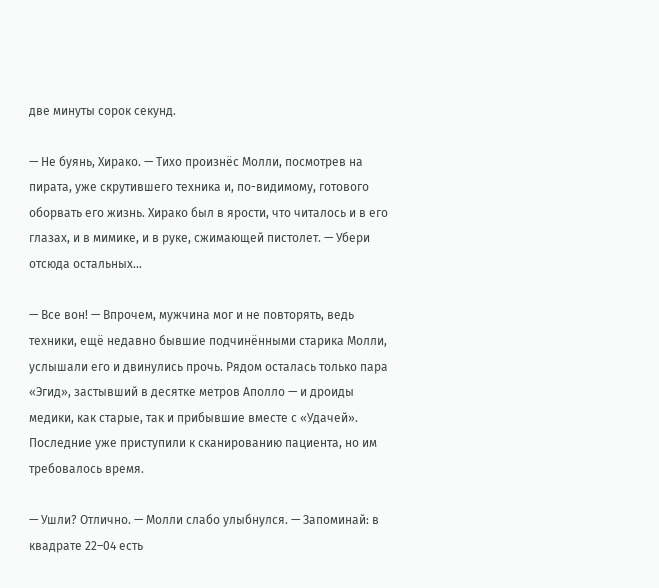две минуты сорок секунд.

— Не буянь, Хирако. — Тихо произнёс Молли, посмотрев на пирата, уже скрутившего техника и, по-видимому, готового оборвать его жизнь. Хирако был в ярости, что читалось и в его глазах, и в мимике, и в руке, сжимающей пистолет. — Убери отсюда остальных…

— Все вон! — Впрочем, мужчина мог и не повторять, ведь техники, ещё недавно бывшие подчинёнными старика Молли, услышали его и двинулись прочь. Рядом осталась только пара «Эгид», застывший в десятке метров Аполло — и дроиды медики, как старые, так и прибывшие вместе с «Удачей». Последние уже приступили к сканированию пациента, но им требовалось время.

— Ушли? Отлично. — Молли слабо улыбнулся. — Запоминай: в квадрате 22–04 есть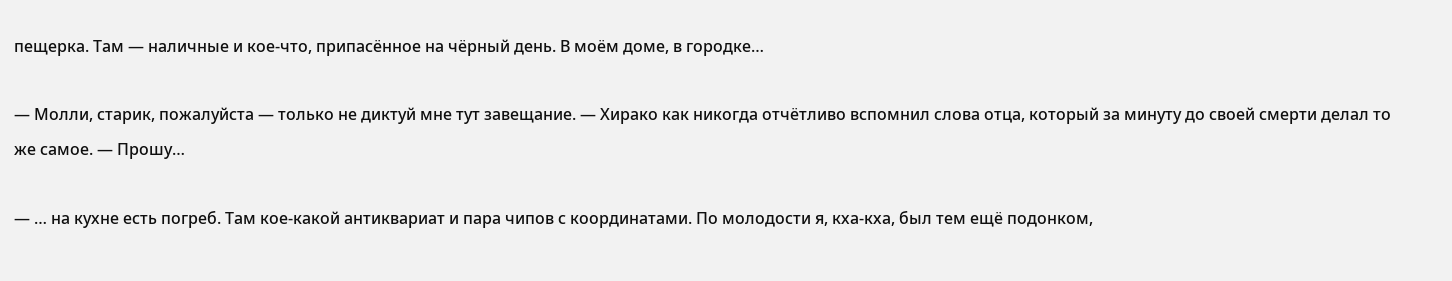пещерка. Там — наличные и кое-что, припасённое на чёрный день. В моём доме, в городке…

— Молли, старик, пожалуйста — только не диктуй мне тут завещание. — Хирако как никогда отчётливо вспомнил слова отца, который за минуту до своей смерти делал то же самое. — Прошу…

— … на кухне есть погреб. Там кое-какой антиквариат и пара чипов с координатами. По молодости я, кха-кха, был тем ещё подонком,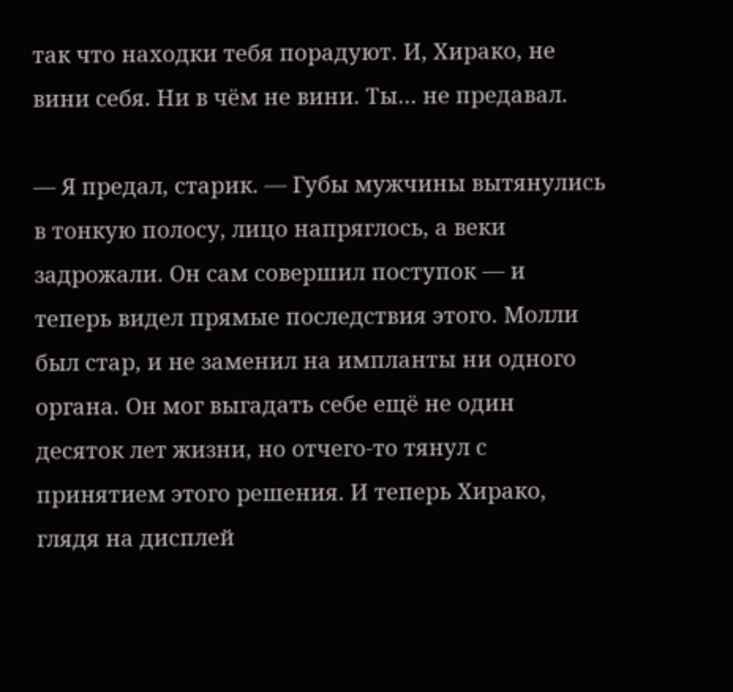так что находки тебя порадуют. И, Хирако, не вини себя. Ни в чём не вини. Ты… не предавал.

— Я предал, старик. — Губы мужчины вытянулись в тонкую полосу, лицо напряглось, а веки задрожали. Он сам совершил поступок — и теперь видел прямые последствия этого. Молли был стар, и не заменил на импланты ни одного органа. Он мог выгадать себе ещё не один десяток лет жизни, но отчего-то тянул с принятием этого решения. И теперь Хирако, глядя на дисплей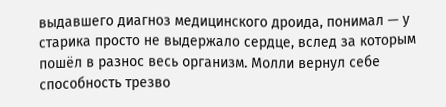выдавшего диагноз медицинского дроида, понимал — у старика просто не выдержало сердце, вслед за которым пошёл в разнос весь организм. Молли вернул себе способность трезво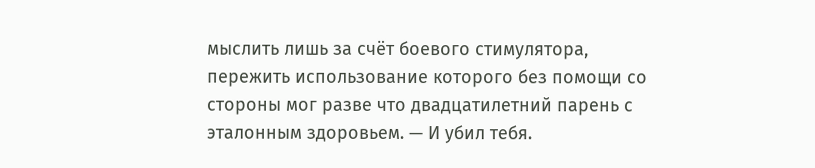мыслить лишь за счёт боевого стимулятора, пережить использование которого без помощи со стороны мог разве что двадцатилетний парень с эталонным здоровьем. — И убил тебя.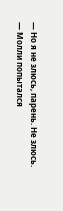— Но я не злюсь, парень. Не злюсь. — Молли попытался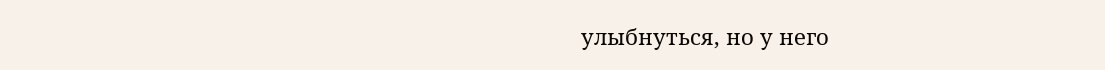улыбнуться, но у него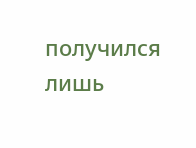получился лишь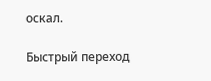оскал.

Быстрый переход